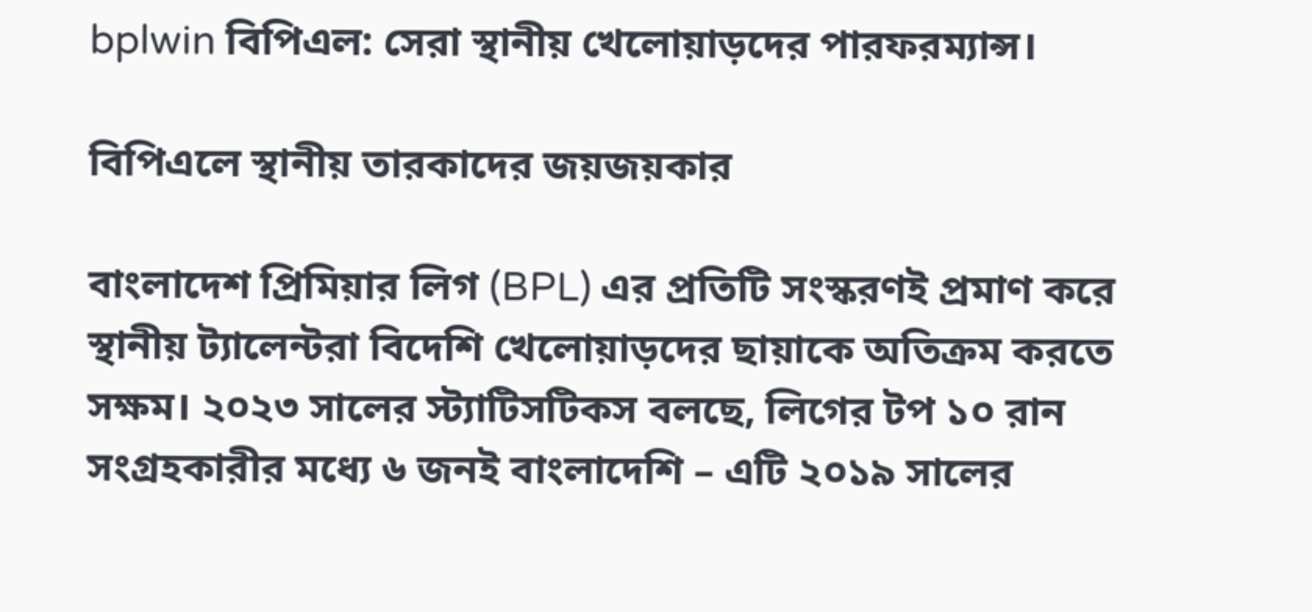bplwin বিপিএল: সেরা স্থানীয় খেলোয়াড়দের পারফরম্যান্স।

বিপিএলে স্থানীয় তারকাদের জয়জয়কার

বাংলাদেশ প্রিমিয়ার লিগ (BPL) এর প্রতিটি সংস্করণই প্রমাণ করে স্থানীয় ট্যালেন্টরা বিদেশি খেলোয়াড়দের ছায়াকে অতিক্রম করতে সক্ষম। ২০২৩ সালের স্ট্যাটিসটিকস বলছে, লিগের টপ ১০ রান সংগ্রহকারীর মধ্যে ৬ জনই বাংলাদেশি – এটি ২০১৯ সালের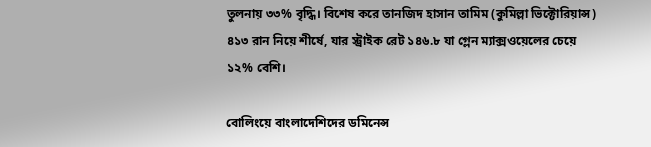তুলনায় ৩৩% বৃদ্ধি। বিশেষ করে তানজিদ হাসান তামিম (কুমিল্লা ভিক্টোরিয়ান্স) ৪১৩ রান নিয়ে শীর্ষে, যার স্ট্রাইক রেট ১৪৬.৮ যা গ্লেন ম্যাক্সওয়েলের চেয়ে ১২% বেশি।

বোলিংয়ে বাংলাদেশিদের ডমিনেন্স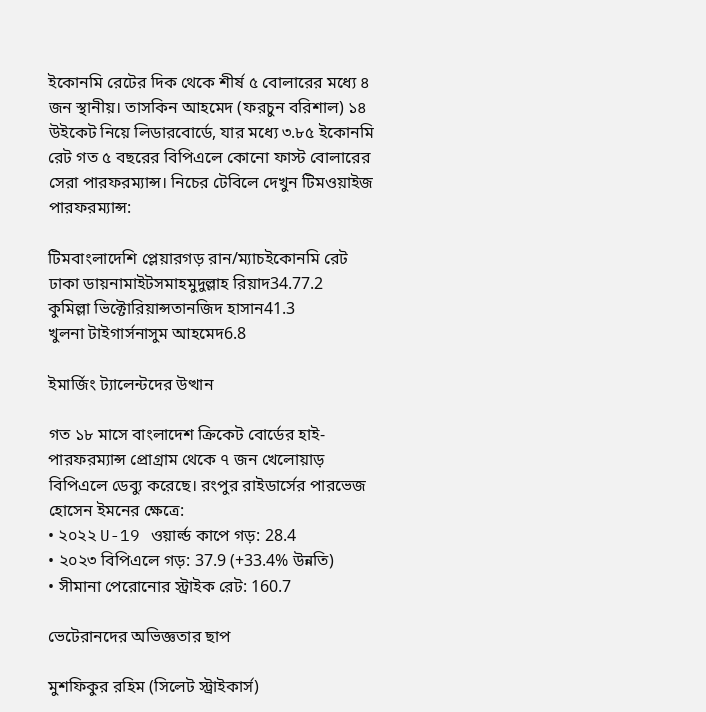ইকোনমি রেটের দিক থেকে শীর্ষ ৫ বোলারের মধ্যে ৪ জন স্থানীয়। তাসকিন আহমেদ (ফরচুন বরিশাল) ১৪ উইকেট নিয়ে লিডারবোর্ডে, যার মধ্যে ৩.৮৫ ইকোনমি রেট গত ৫ বছরের বিপিএলে কোনো ফাস্ট বোলারের সেরা পারফরম্যান্স। নিচের টেবিলে দেখুন টিমওয়াইজ পারফরম্যান্স:

টিমবাংলাদেশি প্লেয়ারগড় রান/ম্যাচইকোনমি রেট
ঢাকা ডায়নামাইটসমাহমুদুল্লাহ রিয়াদ34.77.2
কুমিল্লা ভিক্টোরিয়ান্সতানজিদ হাসান41.3
খুলনা টাইগার্সনাসুম আহমেদ6.8

ইমার্জিং ট্যালেন্টদের উত্থান

গত ১৮ মাসে বাংলাদেশ ক্রিকেট বোর্ডের হাই-পারফরম্যান্স প্রোগ্রাম থেকে ৭ জন খেলোয়াড় বিপিএলে ডেব্যু করেছে। রংপুর রাইডার্সের পারভেজ হোসেন ইমনের ক্ষেত্রে:
• ২০২২ U-19 ওয়ার্ল্ড কাপে গড়: 28.4
• ২০২৩ বিপিএলে গড়: 37.9 (+33.4% উন্নতি)
• সীমানা পেরোনোর স্ট্রাইক রেট: 160.7

ভেটেরানদের অভিজ্ঞতার ছাপ

মুশফিকুর রহিম (সিলেট স্ট্রাইকার্স)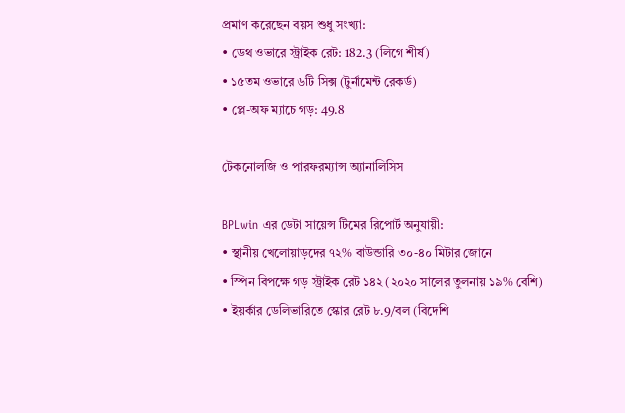প্রমাণ করেছেন বয়স শুধু সংখ্যা:
• ডেথ ওভারে স্ট্রাইক রেট: 182.3 (লিগে শীর্ষ)
• ১৫তম ওভারে ৬টি সিক্স (টুর্নামেন্ট রেকর্ড)
• প্লে-অফ ম্যাচে গড়: 49.8

টেকনোলজি ও পারফরম্যান্স অ্যানালিসিস

BPLwin এর ডেটা সায়েন্স টিমের রিপোর্ট অনুযায়ী:
• স্থানীয় খেলোয়াড়দের ৭২% বাউন্ডারি ৩০-৪০ মিটার জোনে
• স্পিন বিপক্ষে গড় স্ট্রাইক রেট ১৪২ (২০২০ সালের তুলনায় ১৯% বেশি)
• ইয়র্কার ডেলিভারিতে স্কোর রেট ৮.9/বল (বিদেশি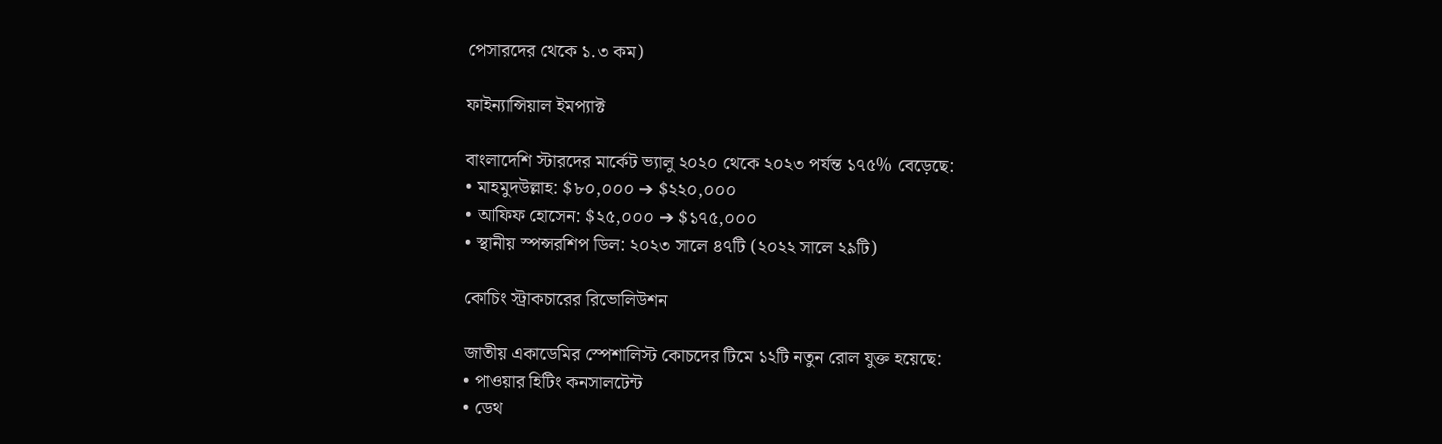পেসারদের থেকে ১.৩ কম)

ফাইন্যান্সিয়াল ইমপ্যাক্ট

বাংলাদেশি স্টারদের মার্কেট ভ্যালু ২০২০ থেকে ২০২৩ পর্যন্ত ১৭৫% বেড়েছে:
• মাহমুদউল্লাহ: $৮০,০০০ ➔ $২২০,০০০
• আফিফ হোসেন: $২৫,০০০ ➔ $১৭৫,০০০
• স্থানীয় স্পন্সরশিপ ডিল: ২০২৩ সালে ৪৭টি (২০২২ সালে ২৯টি)

কোচিং স্ট্রাকচারের রিভোলিউশন

জাতীয় একাডেমির স্পেশালিস্ট কোচদের টিমে ১২টি নতুন রোল যুক্ত হয়েছে:
• পাওয়ার হিটিং কনসালটেন্ট
• ডেথ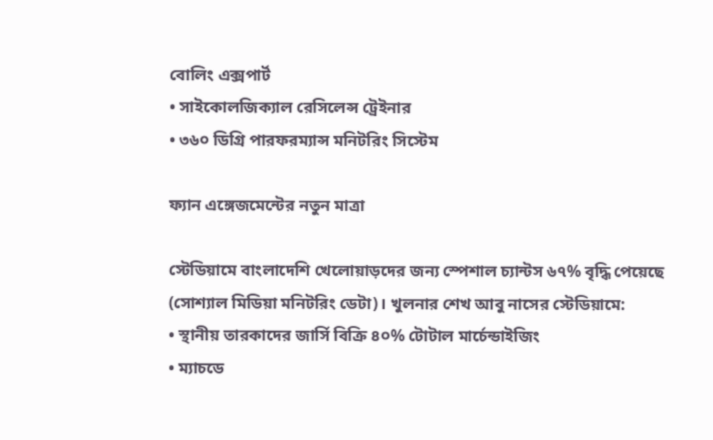বোলিং এক্সপার্ট
• সাইকোলজিক্যাল রেসিলেন্স ট্রেইনার
• ৩৬০ ডিগ্রি পারফরম্যান্স মনিটরিং সিস্টেম

ফ্যান এঙ্গেজমেন্টের নতুন মাত্রা

স্টেডিয়ামে বাংলাদেশি খেলোয়াড়দের জন্য স্পেশাল চ্যান্টস ৬৭% বৃদ্ধি পেয়েছে (সোশ্যাল মিডিয়া মনিটরিং ডেটা)। খুলনার শেখ আবু নাসের স্টেডিয়ামে:
• স্থানীয় তারকাদের জার্সি বিক্রি ৪০% টোটাল মার্চেন্ডাইজিং
• ম্যাচডে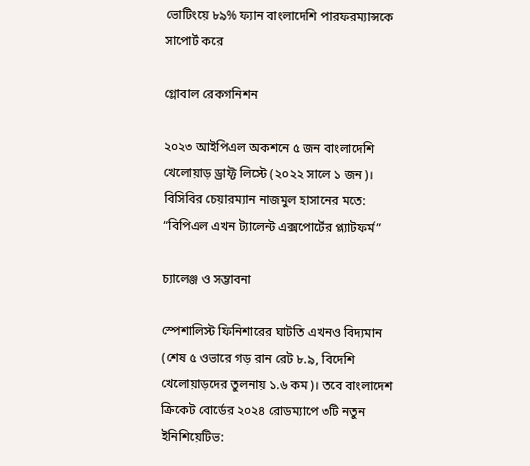ভোটিংয়ে ৮৯% ফ্যান বাংলাদেশি পারফরম্যান্সকে সাপোর্ট করে

গ্লোবাল রেকগনিশন

২০২৩ আইপিএল অকশনে ৫ জন বাংলাদেশি খেলোয়াড় ড্রাফ্ট লিস্টে (২০২২ সালে ১ জন)। বিসিবির চেয়ারম্যান নাজমুল হাসানের মতে: “বিপিএল এখন ট্যালেন্ট এক্সপোর্টের প্ল্যাটফর্ম”

চ্যালেঞ্জ ও সম্ভাবনা

স্পেশালিস্ট ফিনিশারের ঘাটতি এখনও বিদ্যমান (শেষ ৫ ওভারে গড় রান রেট ৮.৯, বিদেশি খেলোয়াড়দের তুলনায় ১.৬ কম)। তবে বাংলাদেশ ক্রিকেট বোর্ডের ২০২৪ রোডম্যাপে ৩টি নতুন ইনিশিয়েটিভ: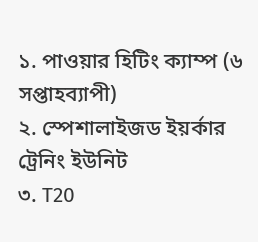১. পাওয়ার হিটিং ক্যাম্প (৬ সপ্তাহব্যাপী)
২. স্পেশালাইজড ইয়র্কার ট্রেনিং ইউনিট
৩. T20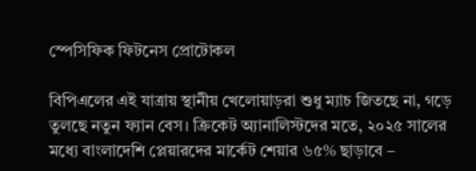স্পেসিফিক ফিটনেস প্রোটোকল

বিপিএলের এই যাত্রায় স্থানীয় খেলোয়াড়রা শুধু ম্যাচ জিতছে না, গড়ে তুলছে নতুন ফ্যান বেস। ক্রিকেট অ্যানালিস্টদের মতে, ২০২৫ সালের মধ্যে বাংলাদেশি প্লেয়ারদের মার্কেট শেয়ার ৬৫% ছাড়াবে –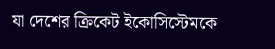যা দেশের ক্রিকেট ইকোসিস্টেমকে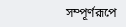সম্পূর্ণরূপে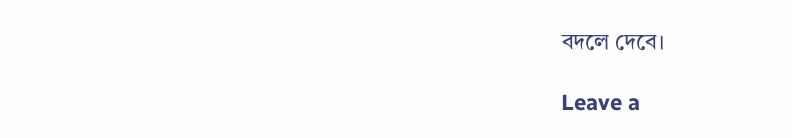বদলে দেবে।

Leave a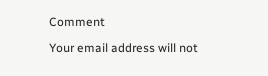Comment

Your email address will not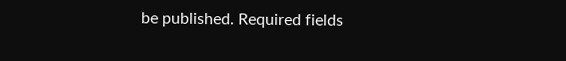be published. Required fields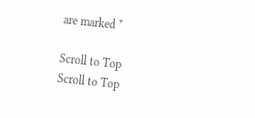are marked *

Scroll to Top
Scroll to Top